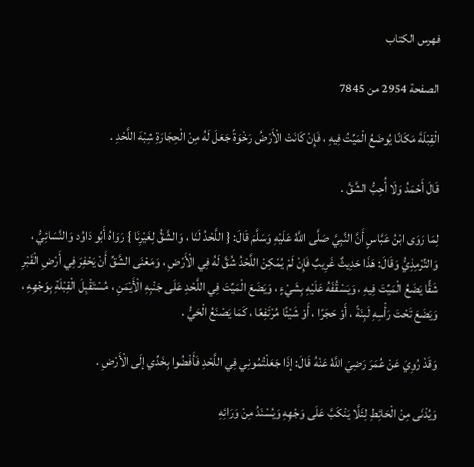فهرس الكتاب

الصفحة 2954 من 7845

الْقِبْلَةَ مَكَانًا يُوضَعُ الْمَيِّتُ فِيهِ ، فَإِنْ كَانَتْ الْأَرْضُ رَخْوَةً جَعَلَ لَهُ مِنْ الْحِجَارَةِ شِبْهَ اللَّحْدِ .

قَالَ أَحْمَدُ وَلَا أُحِبُّ الشَّقَّ .

لِمَا رَوَى ابْنُ عَبَّاسٍ أَنَّ النَّبِيَّ صَلَّى اللَّهُ عَلَيْهِ وَسَلَّمَ قَالَ: { اللَّحْدُ لَنَا ، وَالشَّقُّ لِغَيْرِنَا } رَوَاهُ أَبُو دَاوُد وَالنَّسَائِيُّ ، وَالتِّرْمِذِيُّ وَقَالَ: هَذَا حَدِيثٌ غَرِيبٌ فَإِنْ لَمْ يُمْكِنْ اللَّحْدُ شُقَّ لَهُ فِي الْأَرْضِ ، وَمَعْنَى الشَّقِّ أَنْ يَحْفِرَ فِي أَرْضِ الْقَبْرِ شَقًّا يَضَعُ الْمَيِّتَ فِيهِ ، وَيَسْقُفَهُ عَلَيْهِ بِشَيْءٍ ، وَيَضَعَ الْمَيِّتَ فِي اللَّحْدِ عَلَى جَنْبِهِ الْأَيْمَنِ ، مُسْتَقْبِلَ الْقِبْلَةِ بِوَجْهِهِ ، وَيَضَعَ تَحْتَ رَأْسِهِ لَبِنَةً ، أَوْ حَجَرًا ، أَوْ شَيْئًا مُرْتَفِعًا ، كَمَا يَصْنَعُ الْحَيُّ .

وَقَدْ رُوِيَ عَنْ عُمَرَ رَضِيَ اللَّهُ عَنْهُ قَالَ: إذَا جَعَلْتُمُونِي فِي اللَّحْدِ فَأَفْضُوا بِخَدِّي إلَى الْأَرْضِ .

وَيُدْنَى مِنْ الْحَائِطِ لِئَلَّا يَنْكَبَّ عَلَى وَجْهِهِ وَيُسْنَدُ مِنْ وَرَائِهِ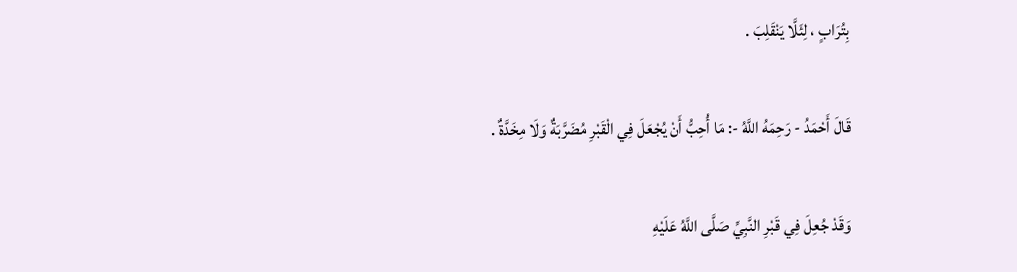بِتُرَابٍ ، لِئَلَّا يَنْقَلِبَ .

قَالَ أَحْمَدُ - رَحِمَهُ اللَّهُ -: مَا أُحِبُّ أَنْ يُجْعَلَ فِي الْقَبْرِ مُضَرَّبَةٌ وَلَا مِخَدَّةٌ .

وَقَدْ جُعِلَ فِي قَبْرِ النَّبِيِّ صَلَّى اللَّهُ عَلَيْهِ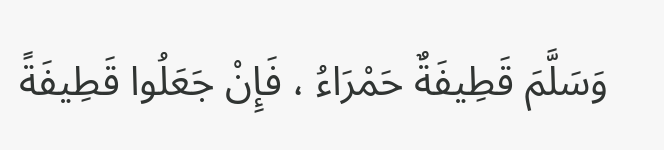وَسَلَّمَ قَطِيفَةٌ حَمْرَاءُ ، فَإِنْ جَعَلُوا قَطِيفَةً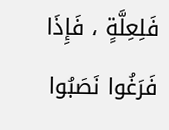فَلِعِلَّةٍ ، فَإِذَا فَرَغُوا نَصَبُوا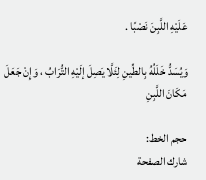عَلَيْهِ اللَّبِنَ نَصْبًا .

وَيُسَدُّ خَلَلُهُ بِالطِّينِ لِئَلَّا يَصِلَ إلَيْهِ التُّرَابُ ، وَإِنْ جَعَلَ مَكَانَ اللَّبِنِ

حجم الخط:
شارك الصفحة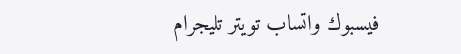فيسبوك واتساب تويتر تليجرام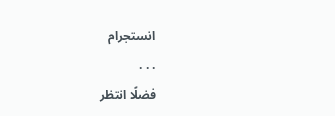انستجرام
. . .
فضلًا انتظر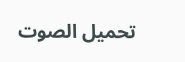تحميل الصوت